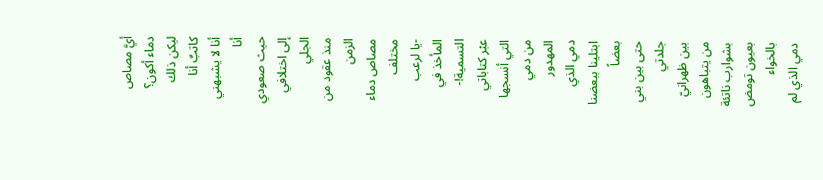أيَّ مصاص دماء أكون؟
ليكن ذلك
كاتبٌ أنا
أنا لا يشبهني أنا
حيث صعودي إلى اختلافي الجلي
منذ عقود من الزمن
مصاص دماء مختلف
-يا لرعب المأخذ في التسمية!-
عبْر كتاباتي التي أنسجها من دمي المهدور
دمي الذي ابتلينا ببعضنا بعضاً
حتى بين بني جلدتي
بين ظهرانيّ من يتباهون بشوارب ناتئة
بعيون تومض بالخواء
دمي الذي لم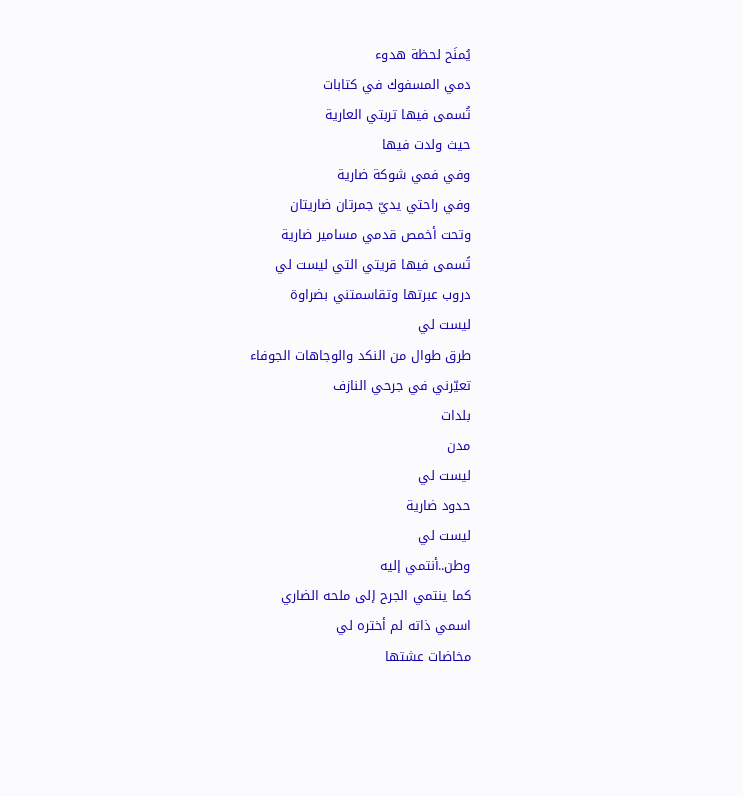يُمنَح لحظة هدوء
دمي المسفوك في كتابات
تُسمى فيها تربتي العارية
حيث ولدت فيها
وفي فمي شوكة ضارية
وفي راحتي يديّ جمرتان ضاريتان
وتحت أخمص قدمي مسامير ضارية
تًسمى فيها قريتي التي ليست لي
دروب عبرتها وتقاسمتني بضراوة
ليست لي
طرق طوال من النكد والوجاهات الجوفاء
تعيّرني في جرحي النازف
بلدات
مدن
ليست لي
حدود ضارية
ليست لي
وطن..أنتمي إليه
كما ينتمي الجرح إلى ملحه الضاري
اسمي ذاته لم أختره لي
مخاضات عشتها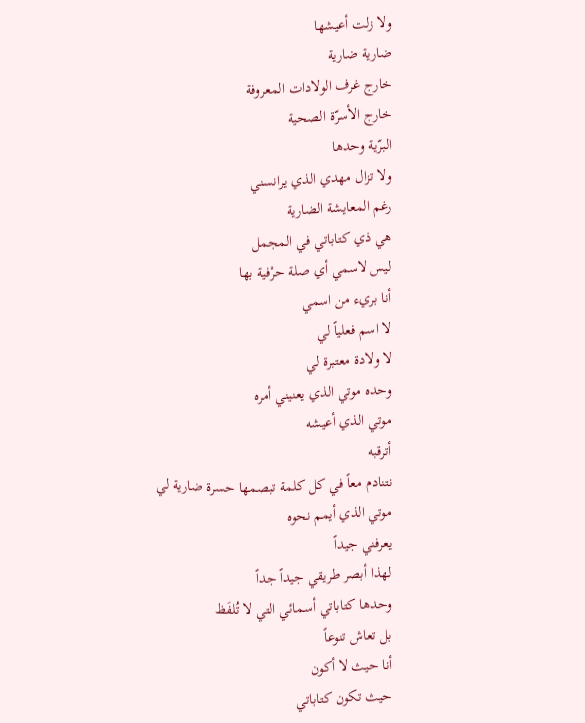ولا زلت أعيشها
ضارية ضارية
خارج غرف الولادات المعروفة
خارج الأسرّة الصحية
البرّية وحدها
ولا تزال مهدي الذي يرانسني
رغم المعايشة الضارية
هي ذي كتاباتي في المجمل
ليس لاسمي أي صلة حرْفية بها
أنا بريء من اسمي
لا اسم فعلياً لي
لا ولادة معتبرة لي
وحده موتي الذي يعنيني أمره
موتي الذي أعيشه
أترقبه
نتنادم معاً في كل كلمة تبصمها حسرة ضارية لي
موتي الذي أيمم نحوه
يعرفني جيداً
لهذا أبصر طريقي جيداً جداً
وحدها كتاباتي أسمائي التي لا تُلفَظ
بل تعاش تنوعاً
أنا حيث لا أكون
حيث تكون كتاباتي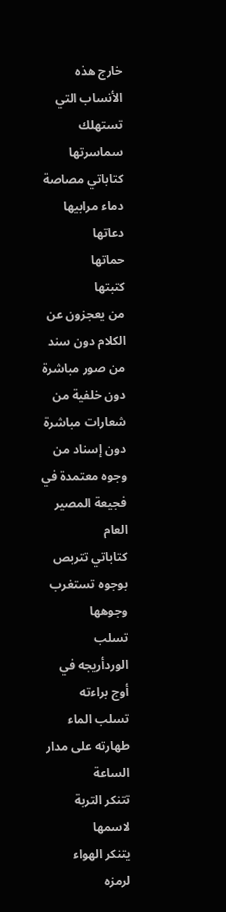خارج هذه الأنساب التي تستهلك سماسرتها
كتاباتي مصاصة دماء مرابيها
دعاتها
حماتها
كتبتها
من يعجزون عن الكلام دون سند من صور مباشرة
دون خلفية من شعارات مباشرة
دون إسناد من وجوه معتمدة في فجيعة المصير العام
كتاباتي تتربص بوجوه تستغرب وجوهها
تسلب الوردأريجه في أوج براءته
تسلب الماء طهارته على مدار الساعة
تتنكر التربة لاسمها
يتنكر الهواء لرمزه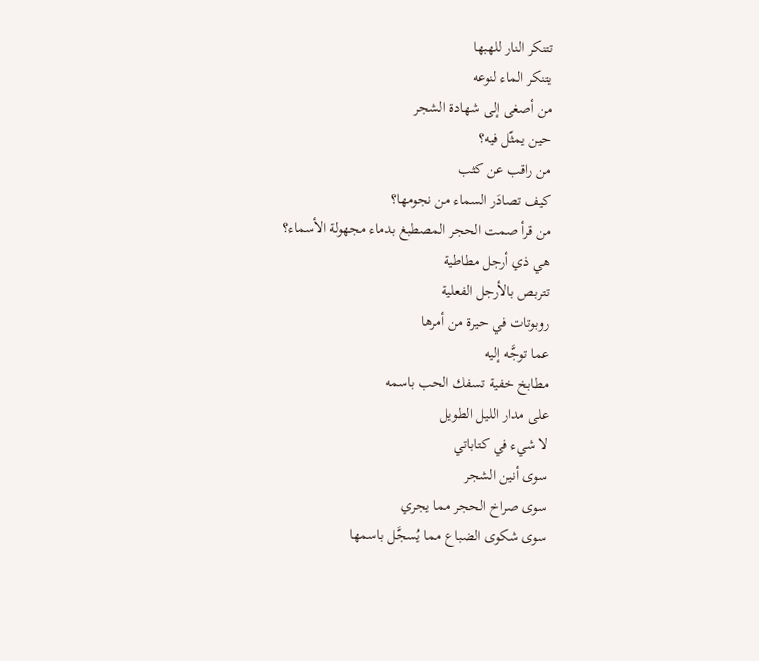تتنكر النار للهبها
يتنكر الماء لنوعه
من أصغى إلى شهادة الشجر
حين يمثّل فيه؟
من راقب عن كثب
كيف تصادَر السماء من نجومها؟
من قرأ صمت الحجر المصطبغ بدماء مجهولة الأسماء؟
هي ذي أرجل مطاطية
تتربص بالأرجل الفعلية
روبوتات في حيرة من أمرها
عما توجَّه إليه
مطابخ خفية تسفك الحب باسمه
على مدار الليل الطويل
لا شيء في كتاباتي
سوى أنين الشجر
سوى صراخ الحجر مما يجري
سوى شكوى الضباع مما يُسجَّل باسمها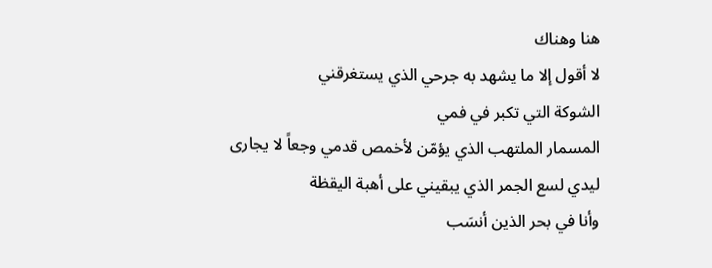هنا وهناك
لا أقول إلا ما يشهد به جرحي الذي يستغرقني
الشوكة التي تكبر في فمي
المسمار الملتهب الذي يؤمّن لأخمص قدمي وجعاً لا يجارى
ليدي لسع الجمر الذي يبقيني على أهبة اليقظة
وأنا في بحر الذين أنسَب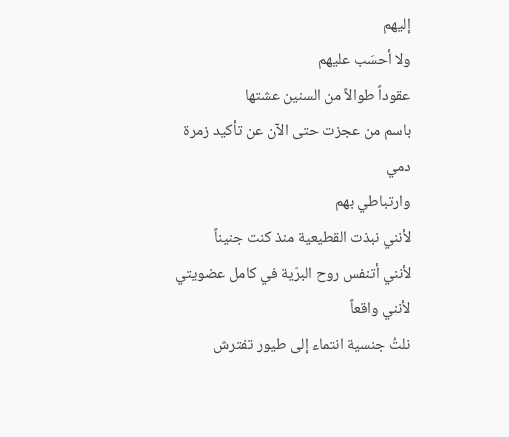إليهم
ولا أحسَب عليهم
عقوداً طوالاً من السنين عشتها
باسم من عجزت حتى الآن عن تأكيد زمرة دمي
وارتباطي بهم
لأنني نبذت القطيعية منذ كنت جنيناً
لأنني أتنفس روح البرّية في كامل عضويتي
لأنني واقعاً
نلتُ جنسية انتماء إلى طيور تفترش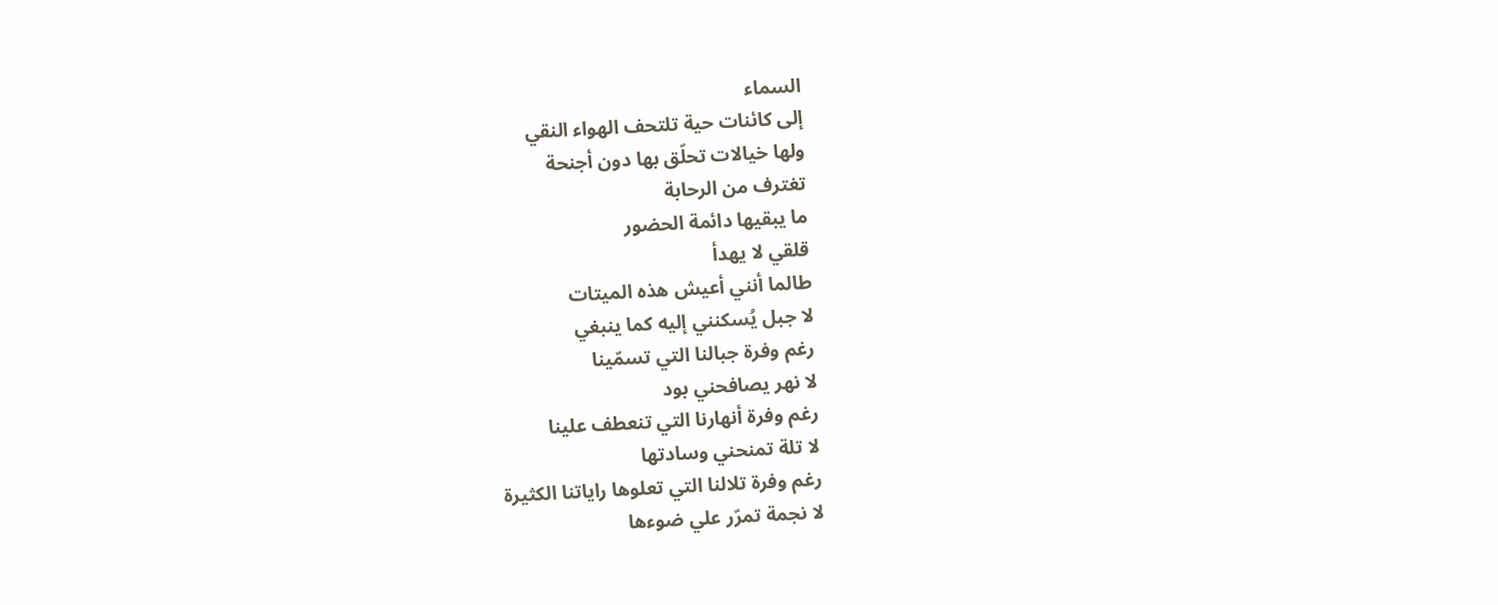السماء
إلى كائنات حية تلتحف الهواء النقي
ولها خيالات تحلّق بها دون أجنحة
تغترف من الرحابة
ما يبقيها دائمة الحضور
قلقي لا يهدأ
طالما أنني أعيش هذه الميتات
لا جبل يُسكنني إليه كما ينبغي
رغم وفرة جبالنا التي تسمّينا
لا نهر يصافحني بود
رغم وفرة أنهارنا التي تنعطف علينا
لا تلة تمنحني وسادتها
رغم وفرة تلالنا التي تعلوها راياتنا الكثيرة
لا نجمة تمرّر علي ضوءها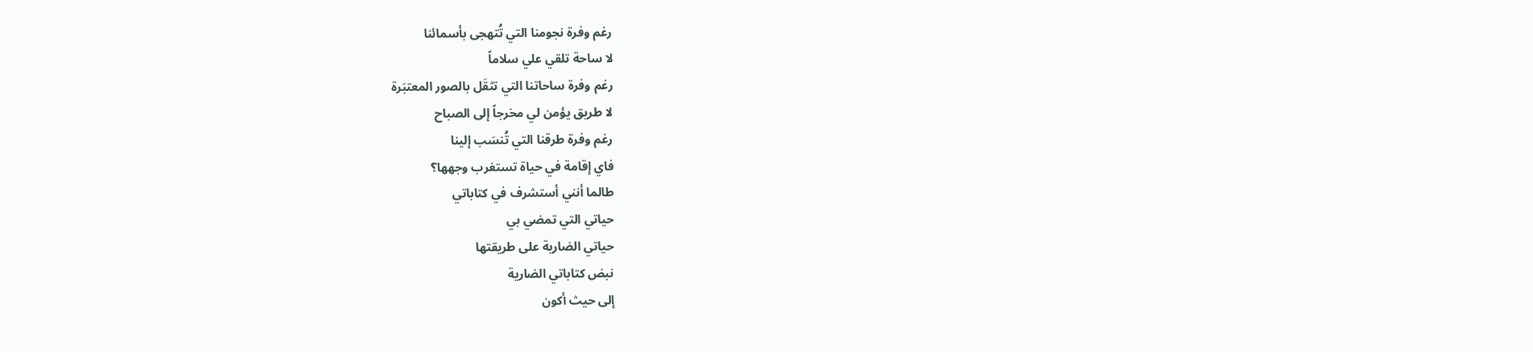رغم وفرة نجومنا التي تُتهجى بأسمائنا
لا ساحة تلقي علي سلاماً
رغم وفرة ساحاتنا التي تثقَل بالصور المعتبَرة
لا طريق يؤمن لي مخرجاً إلى الصباح
رغم وفرة طرقنا التي تُنسَب إلينا
فاي إقامة في حياة تستغرب وجهها؟
طالما أنني أستشرف في كتاباتي
حياتي التي تمضي بي
حياتي الضارية على طريقتها
نبض كتاباتي الضارية
إلى حيث أكون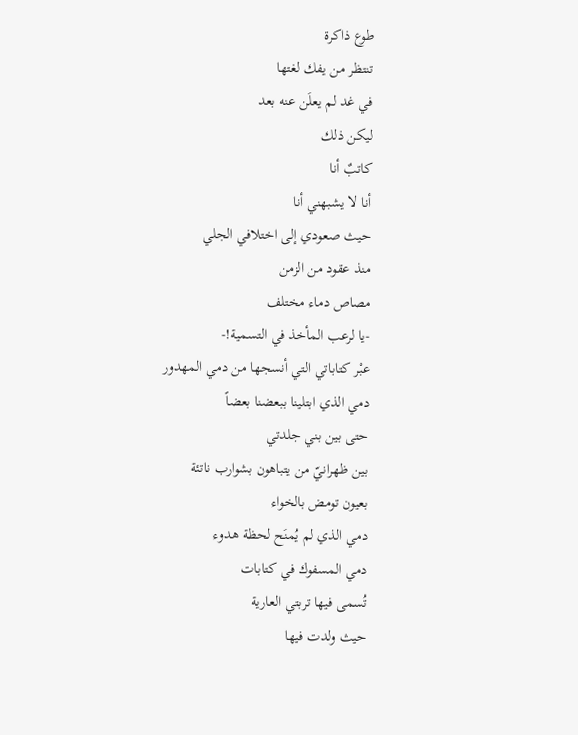طوع ذاكرة
تنتظر من يفك لغتها
في غد لم يعلَن عنه بعد
ليكن ذلك
كاتبٌ أنا
أنا لا يشبهني أنا
حيث صعودي إلى اختلافي الجلي
منذ عقود من الزمن
مصاص دماء مختلف
-يا لرعب المأخذ في التسمية!-
عبْر كتاباتي التي أنسجها من دمي المهدور
دمي الذي ابتلينا ببعضنا بعضاً
حتى بين بني جلدتي
بين ظهرانيّ من يتباهون بشوارب ناتئة
بعيون تومض بالخواء
دمي الذي لم يُمنَح لحظة هدوء
دمي المسفوك في كتابات
تُسمى فيها تربتي العارية
حيث ولدت فيها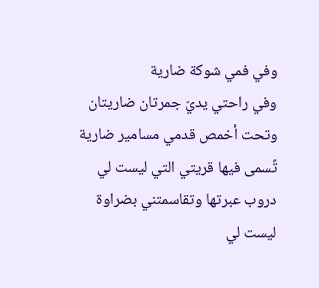وفي فمي شوكة ضارية
وفي راحتي يديّ جمرتان ضاريتان
وتحت أخمص قدمي مسامير ضارية
تًسمى فيها قريتي التي ليست لي
دروب عبرتها وتقاسمتني بضراوة
ليست لي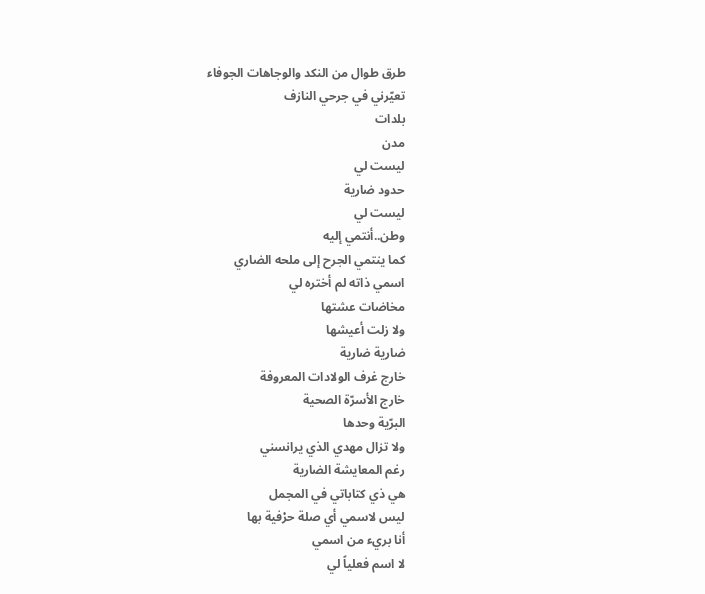طرق طوال من النكد والوجاهات الجوفاء
تعيّرني في جرحي النازف
بلدات
مدن
ليست لي
حدود ضارية
ليست لي
وطن..أنتمي إليه
كما ينتمي الجرح إلى ملحه الضاري
اسمي ذاته لم أختره لي
مخاضات عشتها
ولا زلت أعيشها
ضارية ضارية
خارج غرف الولادات المعروفة
خارج الأسرّة الصحية
البرّية وحدها
ولا تزال مهدي الذي يرانسني
رغم المعايشة الضارية
هي ذي كتاباتي في المجمل
ليس لاسمي أي صلة حرْفية بها
أنا بريء من اسمي
لا اسم فعلياً لي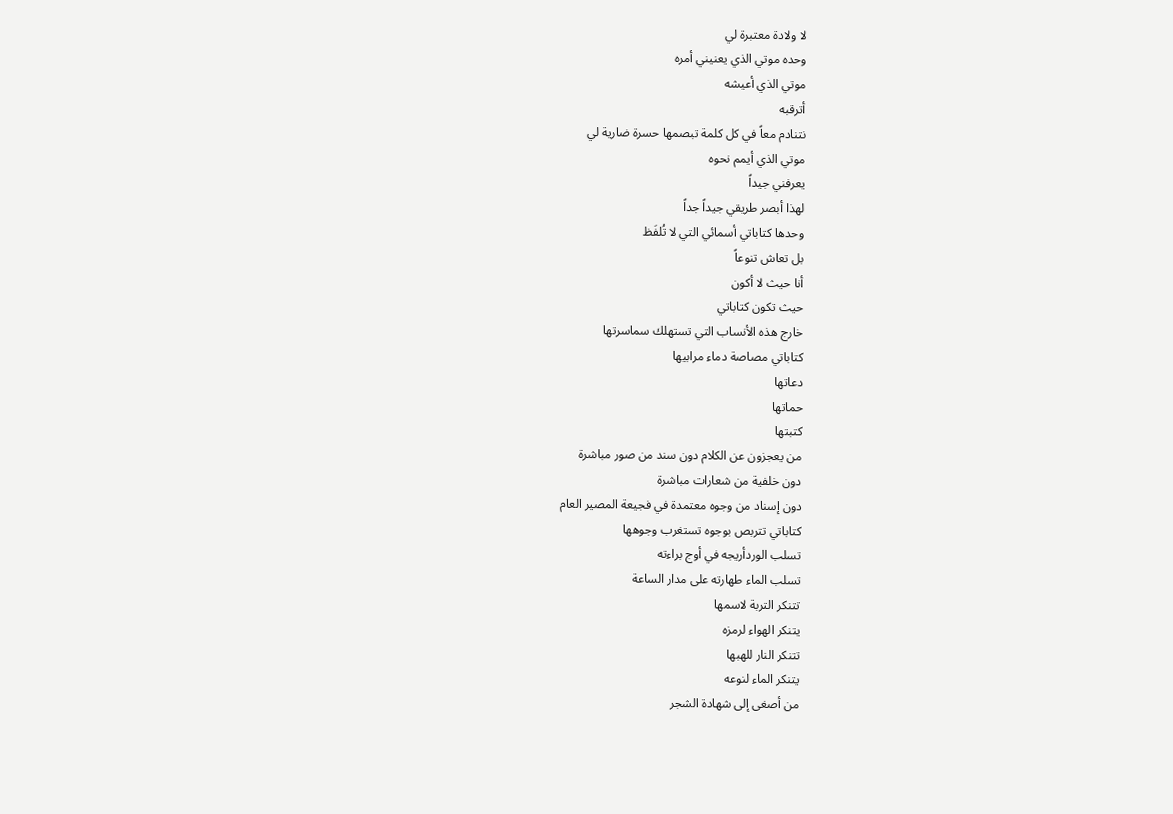لا ولادة معتبرة لي
وحده موتي الذي يعنيني أمره
موتي الذي أعيشه
أترقبه
نتنادم معاً في كل كلمة تبصمها حسرة ضارية لي
موتي الذي أيمم نحوه
يعرفني جيداً
لهذا أبصر طريقي جيداً جداً
وحدها كتاباتي أسمائي التي لا تُلفَظ
بل تعاش تنوعاً
أنا حيث لا أكون
حيث تكون كتاباتي
خارج هذه الأنساب التي تستهلك سماسرتها
كتاباتي مصاصة دماء مرابيها
دعاتها
حماتها
كتبتها
من يعجزون عن الكلام دون سند من صور مباشرة
دون خلفية من شعارات مباشرة
دون إسناد من وجوه معتمدة في فجيعة المصير العام
كتاباتي تتربص بوجوه تستغرب وجوهها
تسلب الوردأريجه في أوج براءته
تسلب الماء طهارته على مدار الساعة
تتنكر التربة لاسمها
يتنكر الهواء لرمزه
تتنكر النار للهبها
يتنكر الماء لنوعه
من أصغى إلى شهادة الشجر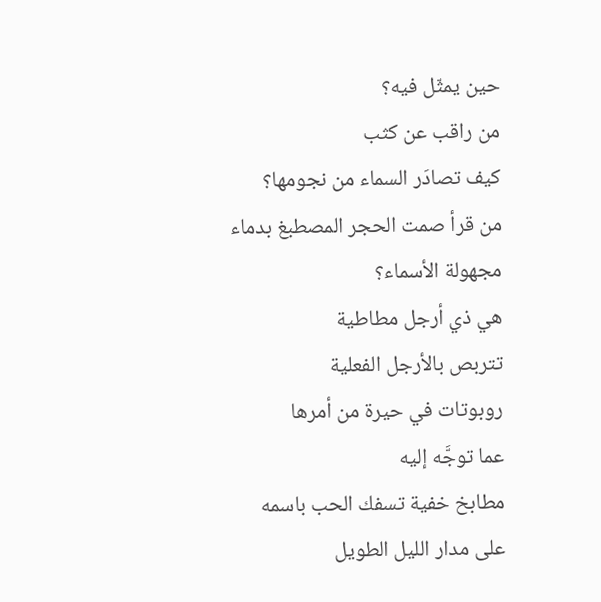حين يمثّل فيه؟
من راقب عن كثب
كيف تصادَر السماء من نجومها؟
من قرأ صمت الحجر المصطبغ بدماء مجهولة الأسماء؟
هي ذي أرجل مطاطية
تتربص بالأرجل الفعلية
روبوتات في حيرة من أمرها
عما توجَّه إليه
مطابخ خفية تسفك الحب باسمه
على مدار الليل الطويل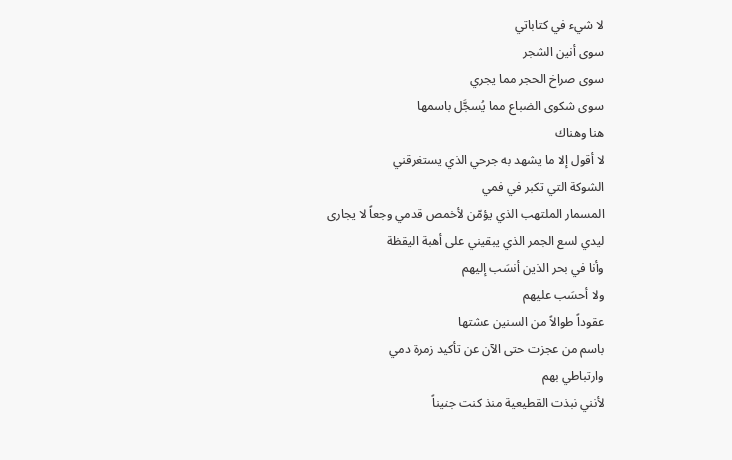لا شيء في كتاباتي
سوى أنين الشجر
سوى صراخ الحجر مما يجري
سوى شكوى الضباع مما يُسجَّل باسمها
هنا وهناك
لا أقول إلا ما يشهد به جرحي الذي يستغرقني
الشوكة التي تكبر في فمي
المسمار الملتهب الذي يؤمّن لأخمص قدمي وجعاً لا يجارى
ليدي لسع الجمر الذي يبقيني على أهبة اليقظة
وأنا في بحر الذين أنسَب إليهم
ولا أحسَب عليهم
عقوداً طوالاً من السنين عشتها
باسم من عجزت حتى الآن عن تأكيد زمرة دمي
وارتباطي بهم
لأنني نبذت القطيعية منذ كنت جنيناً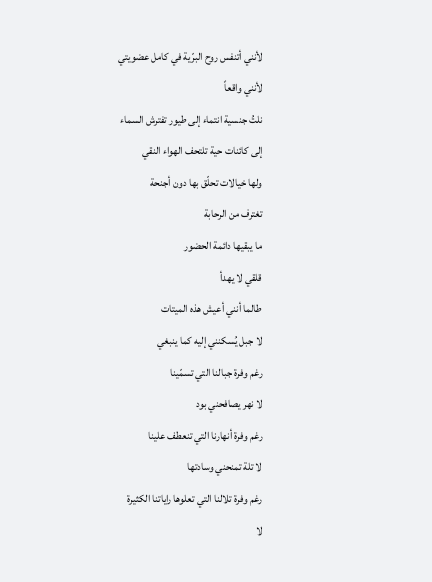لأنني أتنفس روح البرّية في كامل عضويتي
لأنني واقعاً
نلتُ جنسية انتماء إلى طيور تفترش السماء
إلى كائنات حية تلتحف الهواء النقي
ولها خيالات تحلّق بها دون أجنحة
تغترف من الرحابة
ما يبقيها دائمة الحضور
قلقي لا يهدأ
طالما أنني أعيش هذه الميتات
لا جبل يُسكنني إليه كما ينبغي
رغم وفرة جبالنا التي تسمّينا
لا نهر يصافحني بود
رغم وفرة أنهارنا التي تنعطف علينا
لا تلة تمنحني وسادتها
رغم وفرة تلالنا التي تعلوها راياتنا الكثيرة
لا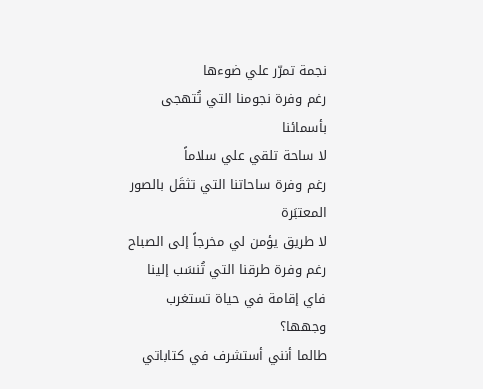نجمة تمرّر علي ضوءها
رغم وفرة نجومنا التي تُتهجى بأسمائنا
لا ساحة تلقي علي سلاماً
رغم وفرة ساحاتنا التي تثقَل بالصور المعتبَرة
لا طريق يؤمن لي مخرجاً إلى الصباح
رغم وفرة طرقنا التي تُنسَب إلينا
فاي إقامة في حياة تستغرب وجهها؟
طالما أنني أستشرف في كتاباتي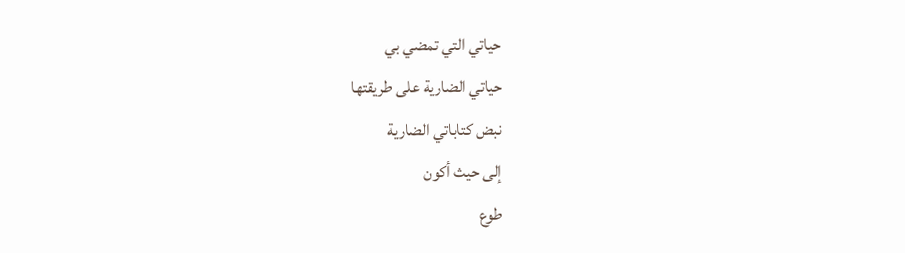حياتي التي تمضي بي
حياتي الضارية على طريقتها
نبض كتاباتي الضارية
إلى حيث أكون
طوع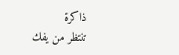ذاكرة
تنتظر من يفك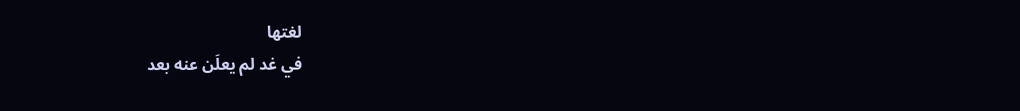لغتها
في غد لم يعلَن عنه بعد